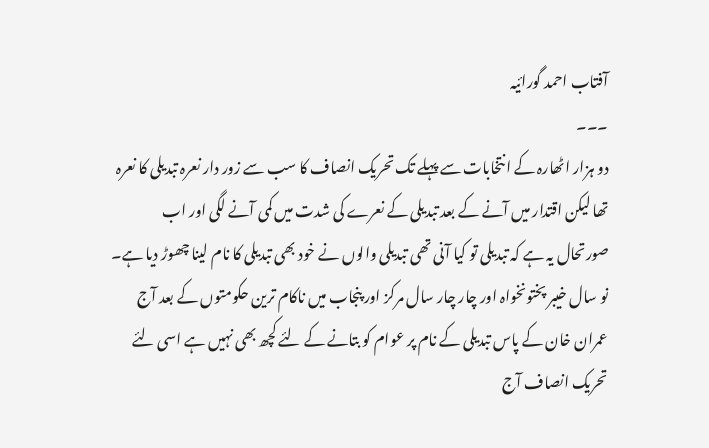آفتاب احمد گورائیہ
۔۔۔
دو ہزار اٹھارہ کے انتخابات سے پہلے تک تحریک انصاف کا سب سے زور دار نعرہ تبدیلی کا نعرہ تھا لیکن اقتدار میں آنے کے بعد تبدیلی کے نعرے کی شدت میں کمی آنے لگی اور اب صورتحال یہ ہے کہ تبدیلی تو کیا آنی تھی تبدیلی والوں نے خود بھی تبدیلی کا نام لینا چھوڑ دیا ہے۔ نو سال خیبر پختونخواہ اور چار چار سال مرکز اور پنجاب میں ناکام ترین حکومتوں کے بعد آج عمران خان کے پاس تبدیلی کے نام پر عوام کو بتانے کے لئے کچھ بھی نہیں ہے اسی لئے تحریک انصاف آج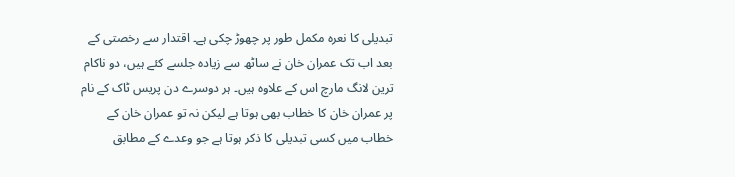تبدیلی کا نعرہ مکمل طور پر چھوڑ چکی ہے۔ اقتدار سے رخصتی کے بعد اب تک عمران خان نے ساٹھ سے زیادہ جلسے کئے ہیں، دو ناکام ترین لانگ مارچ اس کے علاوہ ہیں۔ ہر دوسرے دن پریس ٹاک کے نام پر عمران خان کا خطاب بھی ہوتا ہے لیکن نہ تو عمران خان کے خطاب میں کسی تبدیلی کا ذکر ہوتا ہے جو وعدے کے مطابق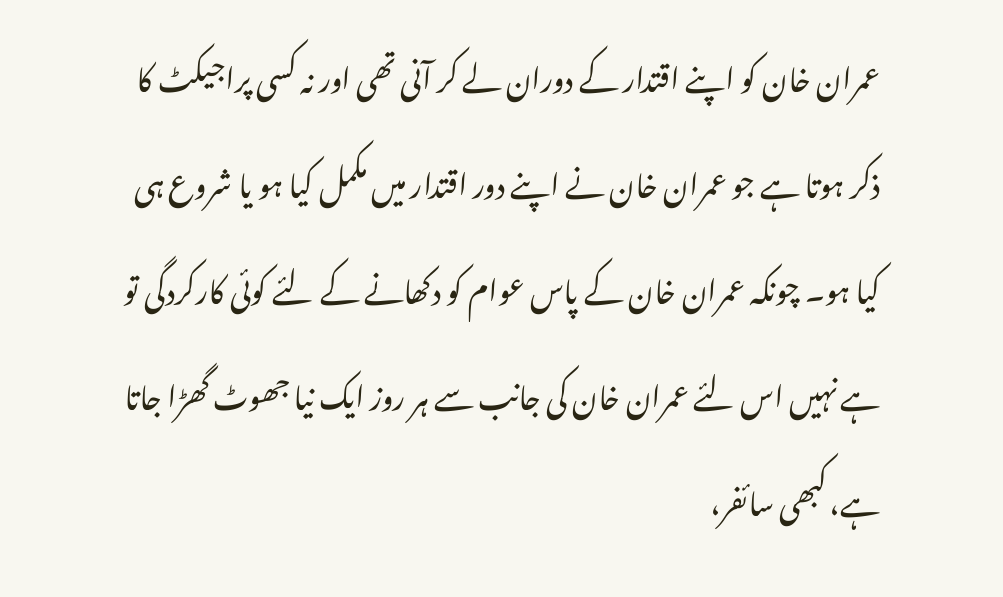عمران خان کو اپنے اقتدار کے دوران لے کر آنی تھی اور نہ کسی پراجیکٹ کا ذکر ہوتا ہے جو عمران خان نے اپنے دور اقتدار میں مکمل کیا ہو یا شروع ہی کیا ہو۔ چونکہ عمران خان کے پاس عوام کو دکھانے کے لئے کوئی کارکردگی تو ہے نہیں اس لئے عمران خان کی جانب سے ہر روز ایک نیا جھوٹ گھڑا جاتا ہے، کبھی سائفر،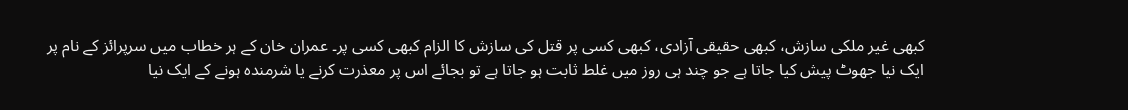کبھی غیر ملکی سازش، کبھی حقیقی آزادی، کبھی کسی پر قتل کی سازش کا الزام کبھی کسی پر۔ عمران خان کے ہر خطاب میں سرپرائز کے نام پر ایک نیا جھوٹ پیش کیا جاتا ہے جو چند ہی روز میں غلط ثابت ہو جاتا ہے تو بجائے اس پر معذرت کرنے یا شرمندہ ہونے کے ایک نیا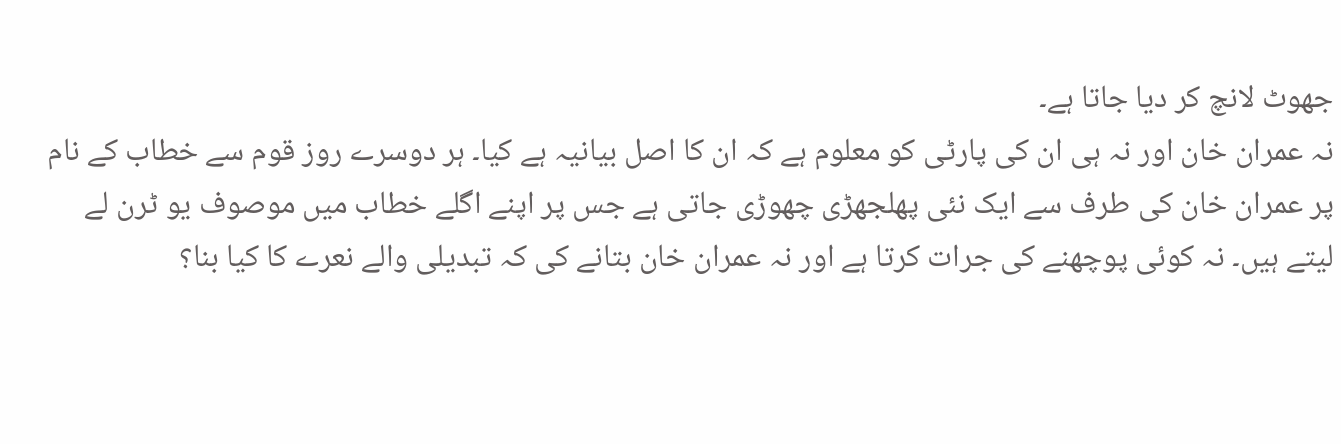جھوٹ لانچ کر دیا جاتا ہے۔
نہ عمران خان اور نہ ہی ان کی پارٹی کو معلوم ہے کہ ان کا اصل بیانیہ ہے کیا۔ ہر دوسرے روز قوم سے خطاب کے نام پر عمران خان کی طرف سے ایک نئی پھلجھڑی چھوڑی جاتی ہے جس پر اپنے اگلے خطاب میں موصوف یو ٹرن لے لیتے ہیں۔ نہ کوئی پوچھنے کی جرات کرتا ہے اور نہ عمران خان بتانے کی کہ تبدیلی والے نعرے کا کیا بنا؟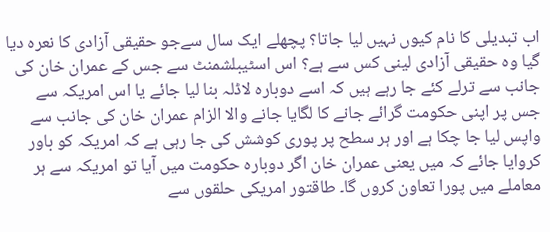اب تبدیلی کا نام کیوں نہیں لیا جاتا؟ پچھلے ایک سال سےجو حقیقی آزادی کا نعرہ دیا گیا وہ حقیقی آزادی لینی کس سے ہے؟ اس اسٹیبلشمنٹ سے جس کے عمران خان کی جانب سے ترلے کئے جا رہے ہیں کہ اسے دوبارہ لاڈلہ بنا لیا جائے یا اس امریکہ سے جس پر اپنی حکومت گرائے جانے کا لگایا جانے والا الزام عمران خان کی جانب سے واپس لیا جا چکا ہے اور ہر سطح پر پوری کوشش کی جا رہی ہے کہ امریکہ کو باور کروایا جائے کہ میں یعنی عمران خان اگر دوبارہ حکومت میں آیا تو امریکہ سے ہر معاملے میں پورا تعاون کروں گا۔ طاقتور امریکی حلقوں سے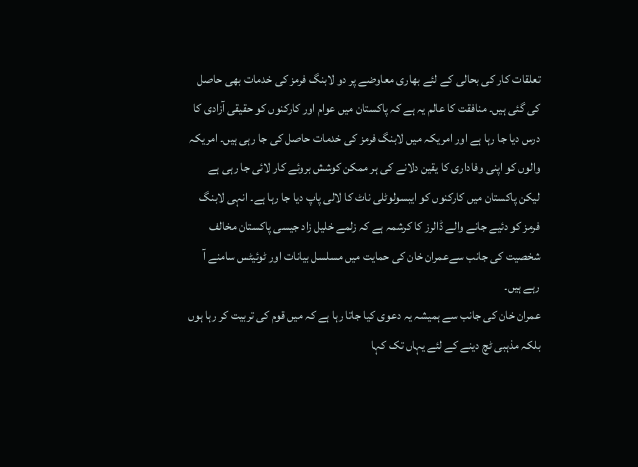تعلقات کار کی بحالی کے لئے بھاری معاوضے پر دو لابنگ فرمز کی خدمات بھی حاصل کی گئی ہیں۔ منافقت کا عالم یہ ہے کہ پاکستان میں عوام اور کارکنوں کو حقیقی آزادی کا درس دیا جا رہا ہے اور امریکہ میں لابنگ فرمز کی خدمات حاصل کی جا رہی ہیں۔ امریکہ والوں کو اپنی وفاداری کا یقین دلانے کی ہر ممکن کوشش بروئے کار لائی جا رہی ہے لیکن پاکستان میں کارکنوں کو ایبسولوٹلی ناٹ کا لالی پاپ دیا جا رہا ہے۔ انہی لابنگ فرمز کو دئیے جانے والے ڈالرز کا کرشمہ ہے کہ زلمے خلیل زاد جیسی پاکستان مخالف شخصیت کی جانب سےعمران خان کی حمایت میں مسلسل بیانات اور ٹوئیٹس سامنے آ رہے ہیں۔
عمران خان کی جانب سے ہمیشہ یہ دعوی کیا جاتا رہا ہے کہ میں قوم کی تربیت کر رہا ہوں بلکہ مذہبی ٹچ دینے کے لئے یہاں تک کہا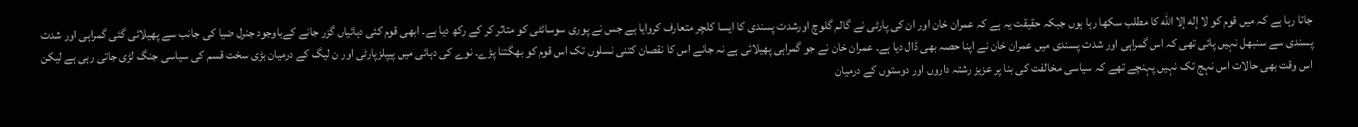جاتا رہا ہے کہ میں قوم کو لا إله إلا الله کا مطلب سکھا رہا ہوں جبکہ حقیقت یہ ہے کہ عمران خان اور ان کی پارٹی نے گالم گلوچ اورشدت پسندی کا ایسا کلچر متعارف کروایا ہے جس نے پوری سوسائٹی کو متاثر کر کے رکھ دیا ہے۔ ابھی قوم کئی دہائیاں گزر جانے کےباوجود جنرل ضیا کی جانب سے پھیلائی گئی گمراہی اور شدت پسندی سے سنبھل نہیں پائی تھی کہ اس گمراہی اور شدت پسندی میں عمران خان نے اپنا حصہ بھی ڈال دیا ہے۔ عمران خان نے جو گمراہی پھیلائی ہے نہ جانے اس کا نقصان کتنی نسلوں تک اس قوم کو بھگتنا پڑے۔ نوے کی دہائی میں پیپلزپارٹی اور ن لیگ کے درمیان بڑی سخت قسم کی سیاسی جنگ لڑی جاتی رہی ہے لیکن اس وقت بھی حالات اس نہج تک نہیں پہنچے تھے کہ سیاسی مخالفت کی بنا پر عزیز رشتہ داروں اور دوستوں کے درمیان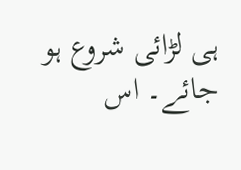ہی لڑائی شروع ہو جائے۔ اس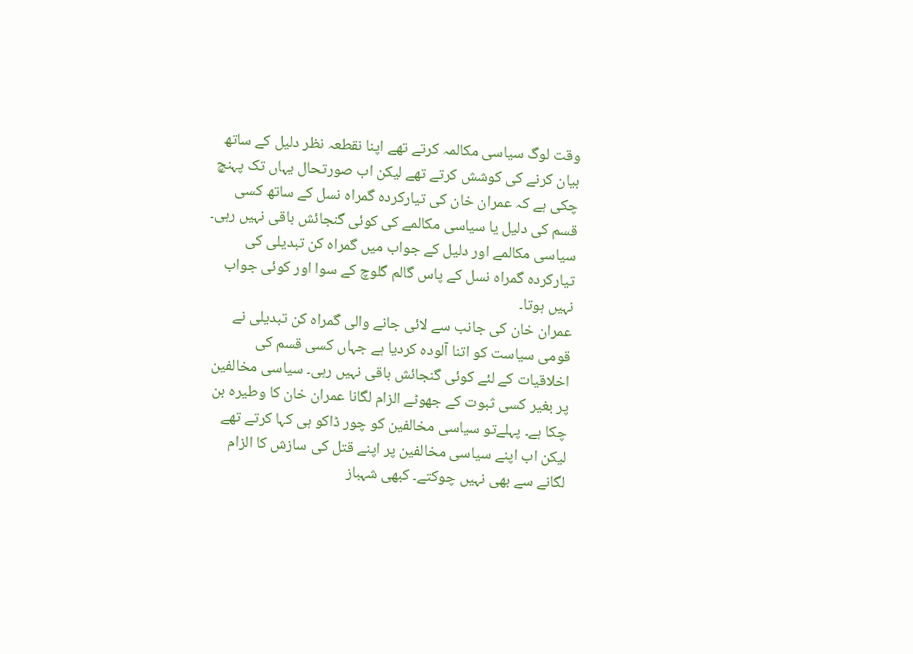وقت لوگ سیاسی مکالمہ کرتے تھے اپنا نقطعہ نظر دلیل کے ساتھ بیان کرنے کی کوشش کرتے تھے لیکن اب صورتحال یہاں تک پہنچ چکی ہے کہ عمران خان کی تیارکردہ گمراہ نسل کے ساتھ کسی قسم کی دلیل یا سیاسی مکالمے کی کوئی گنجائش باقی نہیں رہی۔ سیاسی مکالمے اور دلیل کے جواب میں گمراہ کن تبدیلی کی تیارکردہ گمراہ نسل کے پاس گالم گلوچ کے سوا اور کوئی جواب نہیں ہوتا۔
عمران خان کی جانب سے لائی جانے والی گمراہ کن تبدیلی نے قومی سیاست کو اتنا آلودہ کردیا ہے جہاں کسی قسم کی اخلاقیات کے لئے کوئی گنجائش باقی نہیں رہی۔ سیاسی مخالفین پر بغیر کسی ثبوت کے جھوٹے الزام لگانا عمران خان کا وطیرہ بن چکا ہے۔ پہلےتو سیاسی مخالفین کو چور ڈاکو ہی کہا کرتے تھے لیکن اب اپنے سیاسی مخالفین پر اپنے قتل کی سازش کا الزام لگانے سے بھی نہیں چوکتے۔ کبھی شہباز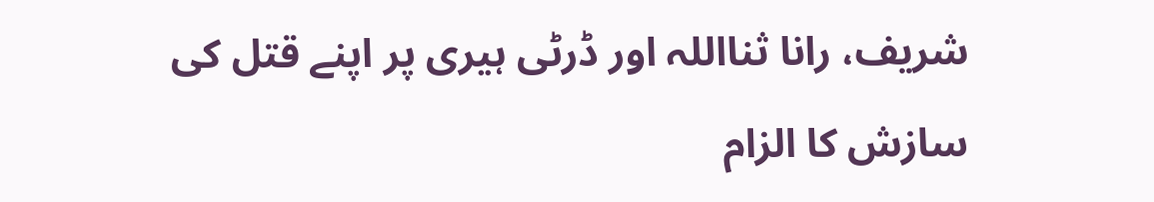شریف، رانا ثنااللہ اور ڈرٹی ہیری پر اپنے قتل کی سازش کا الزام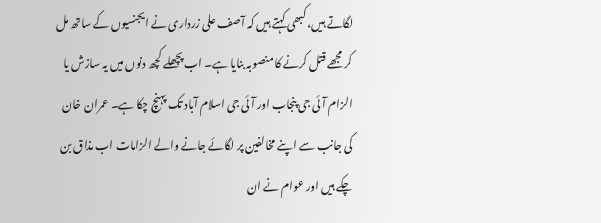لگاتے ہیں، کبھی کہتے ہیں کہ آصف علی زرداری نے ایجنسیوں کے ساتھ مل کر مجھے قتل کرنے کا منصوبہ بنایا ہے۔ اب پچھلے کچھ دنوں میں یہ سازش یا الزام آئی جی پنجاب اور آئی جی اسلام آباد تک پہنچ چکا ہے۔ عمران خان کی جانب سے اپنے مخالفین پر لگائے جانے والے الزامات اب مذاق بن چکے ہیں اور عوام نے ان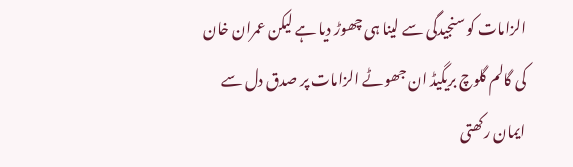الزامات کو سنجیدگی سے لینا ہی چھوڑ دیا ہے لیکن عمران خان کی گالم گلوچ بریگیڈ ان جھوٹے الزامات پر صدق دل سے ایمان رکھتی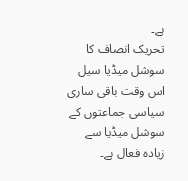ہے۔
تحریک انصاف کا سوشل میڈیا سیل اس وقت باقی ساری سیاسی جماعتوں کے سوشل میڈیا سے زیادہ فعال ہے۔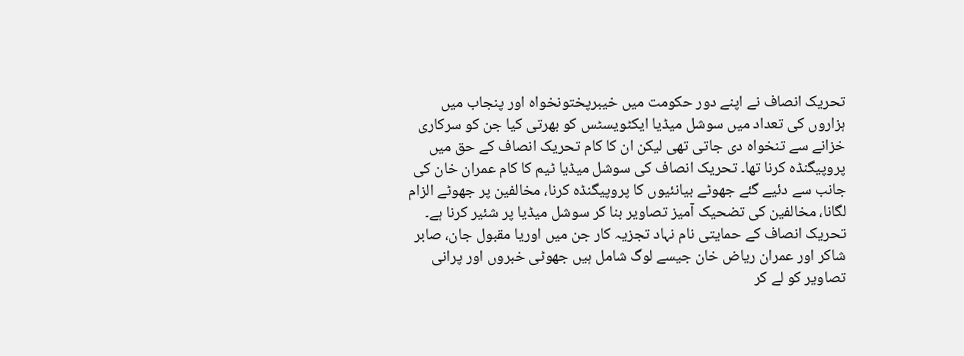تحریک انصاف نے اپنے دور حکومت میں خیبرپختونخواہ اور پنجاب میں ہزاروں کی تعداد میں سوشل میڈیا ایکٹویسٹس کو بھرتی کیا جن کو سرکاری خزانے سے تنخواہ دی جاتی تھی لیکن ان کا کام تحریک انصاف کے حق میں پروپیگنڈہ کرنا تھا۔ تحریک انصاف کی سوشل میڈیا ٹیم کا کام عمران خان کی جانب سے دئیے گئے جھوٹے بیانئیوں کا پروپیگنڈہ کرنا، مخالفین پر جھوٹے الزام لگانا، مخالفین کی تضحیک آمیز تصاویر بنا کر سوشل میڈیا پر شئیر کرنا ہے۔ تحریک انصاف کے حمایتی نام نہاد تجزیہ کار جن میں اوریا مقبول جان، صابر شاکر اور عمران ریاض خان جیسے لوگ شامل ہیں جھوٹی خبروں اور پرانی تصاویر کو لے کر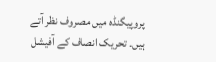پروپیگنڈہ میں مصروف نظر آتے ہیں۔ تحریک انصاف کے آفیشل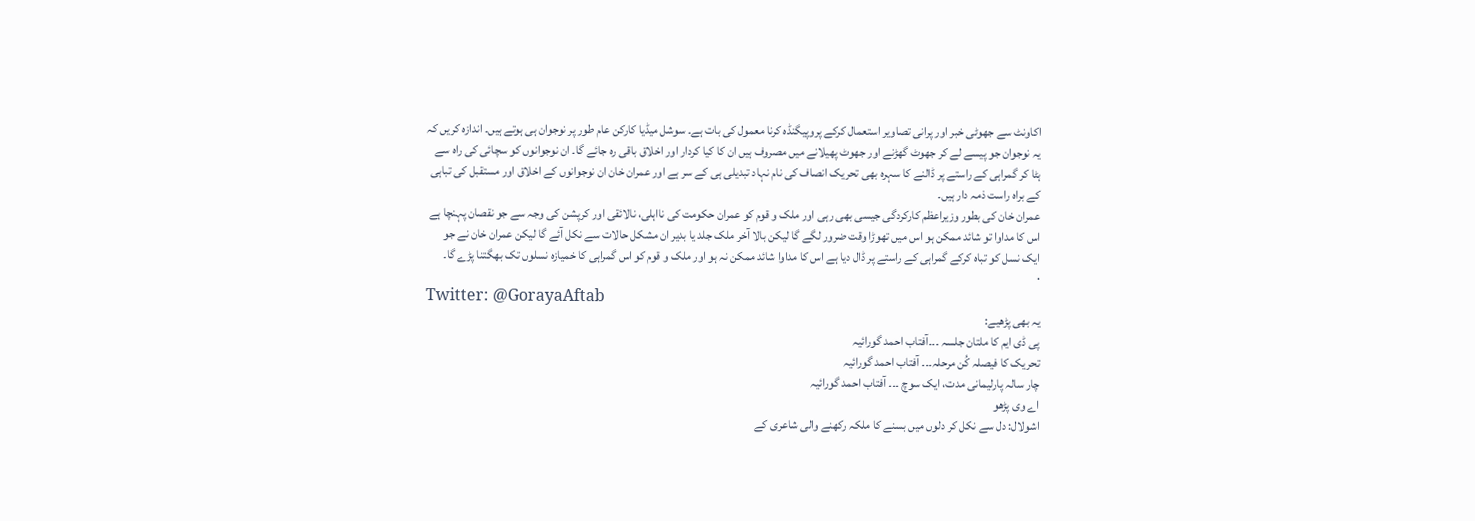اکاونٹ سے جھوٹی خبر اور پرانی تصاویر استعمال کرکے پروپیگنڈہ کرنا معمول کی بات ہے۔ سوشل میڈیا کارکن عام طور پر نوجوان ہی ہوتے ہیں۔ اندازہ کریں کہ یہ نوجوان جو پیسے لے کر جھوٹ گھڑنے اور جھوٹ پھیلانے میں مصروف ہیں ان کا کیا کردار اور اخلاق باقی رہ جائے گا۔ ان نوجوانوں کو سچائی کی راہ سے ہٹا کر گمراہی کے راستے پر ڈالنے کا سہرہ بھی تحریک انصاف کی نام نہاد تبدیلی ہی کے سر ہے اور عمران خان ان نوجوانوں کے اخلاق اور مستقبل کی تباہی کے براہ راست ذمہ دار ہیں۔
عمران خان کی بطور وزیراعظم کارکردگی جیسی بھی رہی اور ملک و قوم کو عمران حکومت کی نااہلی، نالائقی اور کرپشن کی وجہ سے جو نقصان پہنچا ہے اس کا مداوا تو شائد ممکن ہو اس میں تھوڑا وقت ضرور لگے گا لیکن بالا آخر ملک جلد یا بدیر ان مشکل حالات سے نکل آئے گا لیکن عمران خان نے جو ایک نسل کو تباہ کرکے گمراہی کے راستے پر ڈال دیا ہے اس کا مداوا شائد ممکن نہ ہو اور ملک و قوم کو اس گمراہی کا خمیازہ نسلوں تک بھگتنا پڑے گا۔
۰
Twitter: @GorayaAftab
یہ بھی پڑھیے:
پی ڈی ایم کا ملتان جلسہ ۔۔۔آفتاب احمد گورائیہ
تحریک کا فیصلہ کُن مرحلہ۔۔۔ آفتاب احمد گورائیہ
چار سالہ پارلیمانی مدت، ایک سوچ ۔۔۔ آفتاب احمد گورائیہ
اے وی پڑھو
اشولال: دل سے نکل کر دلوں میں بسنے کا ملکہ رکھنے والی شاعری کے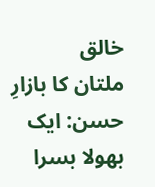خالق
ملتان کا بازارِ حسن: ایک بھولا بسرا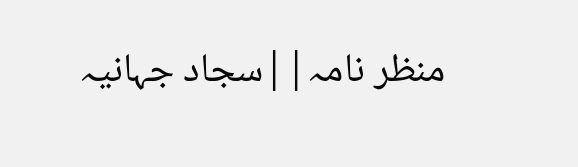منظر نامہ||سجاد جہانیہ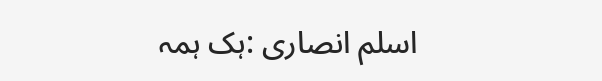اسلم انصاری :ہک ہمہ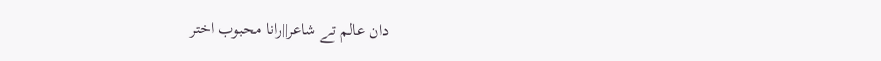دان عالم تے شاعر||رانا محبوب اختر